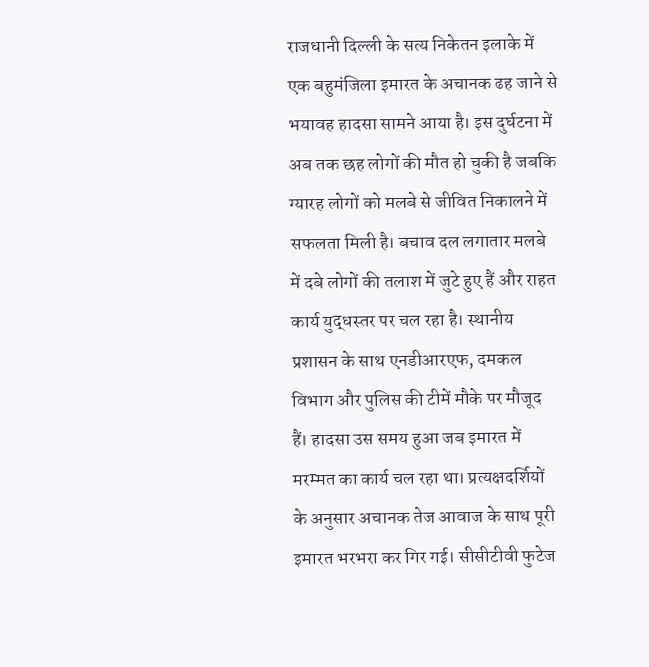राजधानी दिल्ली के सत्य निकेतन इलाके में एक बहुमंजिला इमारत के अचानक ढह जाने से भयावह हादसा सामने आया है। इस दुर्घटना में अब तक छह लोगों की मौत हो चुकी है जबकि ग्यारह लोगों को मलबे से जीवित निकालने में सफलता मिली है। बचाव दल लगातार मलबे में दबे लोगों की तलाश में जुटे हुए हैं और राहत कार्य युद्धस्तर पर चल रहा है। स्थानीय प्रशासन के साथ एनडीआरएफ, दमकल विभाग और पुलिस की टीमें मौके पर मौजूद हैं। हादसा उस समय हुआ जब इमारत में मरम्मत का कार्य चल रहा था। प्रत्यक्षदर्शियों के अनुसार अचानक तेज आवाज के साथ पूरी इमारत भरभरा कर गिर गई। सीसीटीवी फुटेज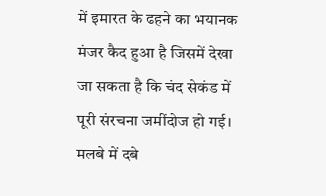में इमारत के ढहने का भयानक मंजर कैद हुआ है जिसमें देखा जा सकता है कि चंद सेकंड में पूरी संरचना जमींदोज हो गई। मलबे में दबे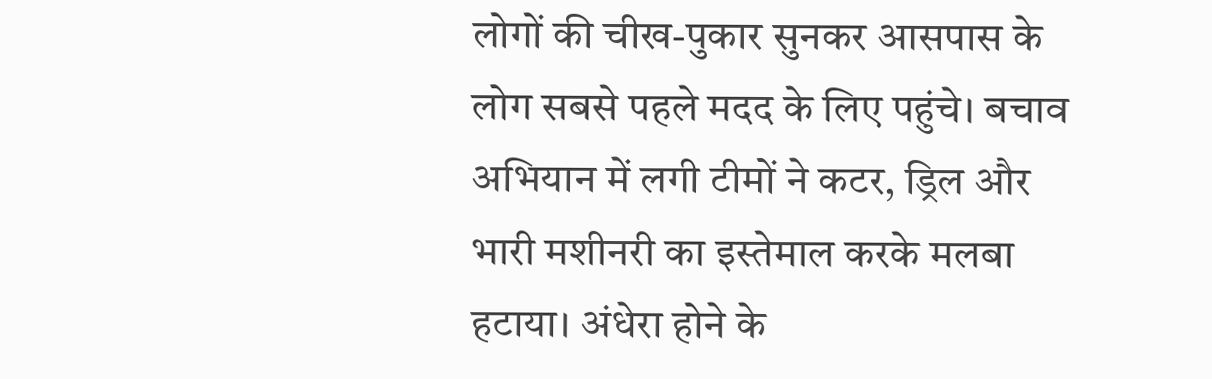लोगों की चीख-पुकार सुनकर आसपास के लोग सबसे पहले मदद के लिए पहुंचे। बचाव अभियान में लगी टीमों ने कटर, ड्रिल और भारी मशीनरी का इस्तेमाल करके मलबा हटाया। अंधेरा होने के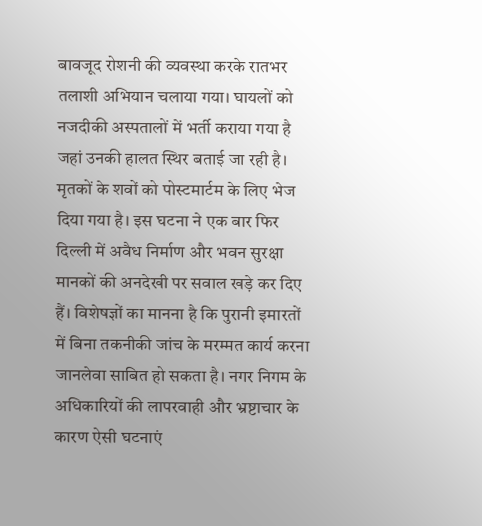बावजूद रोशनी की व्यवस्था करके रातभर तलाशी अभियान चलाया गया। घायलों को नजदीकी अस्पतालों में भर्ती कराया गया है जहां उनकी हालत स्थिर बताई जा रही है। मृतकों के शवों को पोस्टमार्टम के लिए भेज दिया गया है। इस घटना ने एक बार फिर दिल्ली में अवैध निर्माण और भवन सुरक्षा मानकों की अनदेखी पर सवाल खड़े कर दिए हैं। विशेषज्ञों का मानना है कि पुरानी इमारतों में बिना तकनीकी जांच के मरम्मत कार्य करना जानलेवा साबित हो सकता है। नगर निगम के अधिकारियों की लापरवाही और भ्रष्टाचार के कारण ऐसी घटनाएं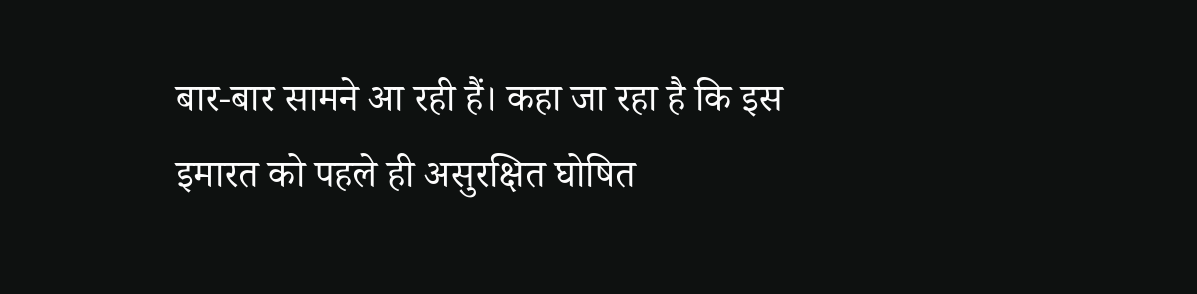बार-बार सामने आ रही हैं। कहा जा रहा है कि इस इमारत को पहले ही असुरक्षित घोषित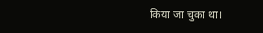किया जा चुका था।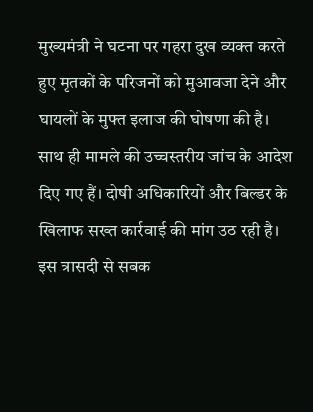मुख्यमंत्री ने घटना पर गहरा दुख व्यक्त करते हुए मृतकों के परिजनों को मुआवजा देने और घायलों के मुफ्त इलाज की घोषणा की है। साथ ही मामले की उच्चस्तरीय जांच के आदेश दिए गए हैं। दोषी अधिकारियों और बिल्डर के खिलाफ सख्त कार्रवाई की मांग उठ रही है। इस त्रासदी से सबक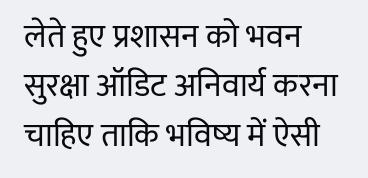लेते हुए प्रशासन को भवन सुरक्षा ऑडिट अनिवार्य करना चाहिए ताकि भविष्य में ऐसी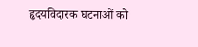हृदयविदारक घटनाओं को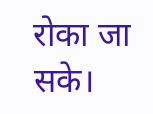रोका जा सके।